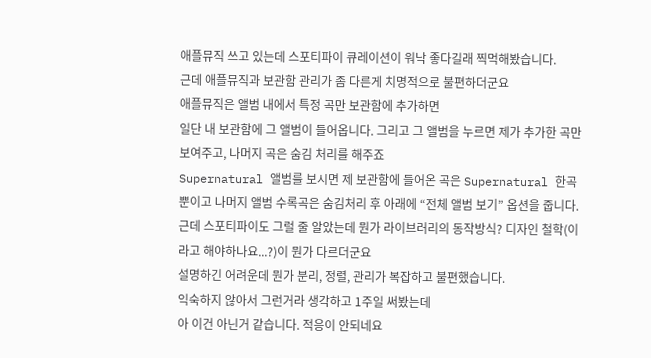애플뮤직 쓰고 있는데 스포티파이 큐레이션이 워낙 좋다길래 찍먹해봤습니다.
근데 애플뮤직과 보관함 관리가 좀 다른게 치명적으로 불편하더군요
애플뮤직은 앨범 내에서 특정 곡만 보관함에 추가하면
일단 내 보관함에 그 앨범이 들어옵니다. 그리고 그 앨범을 누르면 제가 추가한 곡만 보여주고, 나머지 곡은 숨김 처리를 해주죠
Supernatural 앨범를 보시면 제 보관함에 들어온 곡은 Supernatural 한곡 뿐이고 나머지 앨범 수록곡은 숨김처리 후 아래에 “전체 앨범 보기” 옵션을 줍니다.
근데 스포티파이도 그럴 줄 알았는데 뭔가 라이브러리의 동작방식? 디자인 철학(이라고 해야하나요...?)이 뭔가 다르더군요
설명하긴 어려운데 뭔가 분리, 정렬, 관리가 복잡하고 불편했습니다.
익숙하지 않아서 그런거라 생각하고 1주일 써봤는데
아 이건 아닌거 같습니다. 적응이 안되네요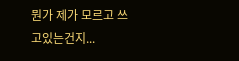뭔가 제가 모르고 쓰고있는건지...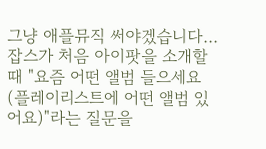그냥 애플뮤직 써야겠습니다...
잡스가 처음 아이팟을 소개할 때 "요즘 어떤 앨범 들으세요(플레이리스트에 어떤 앨범 있어요)"라는 질문을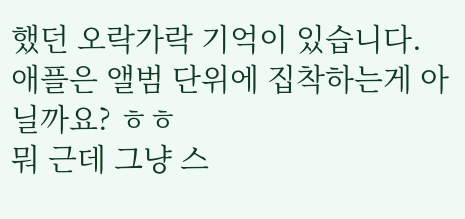했던 오락가락 기억이 있습니다.
애플은 앨범 단위에 집착하는게 아닐까요? ㅎㅎ
뭐 근데 그냥 스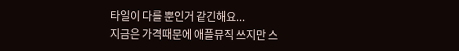타일이 다를 뿐인거 같긴해요...
지금은 가격때문에 애플뮤직 쓰지만 스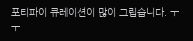포티파이 큐레이션이 많이 그립습니다. ㅜㅜ